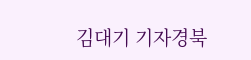김대기 기자경북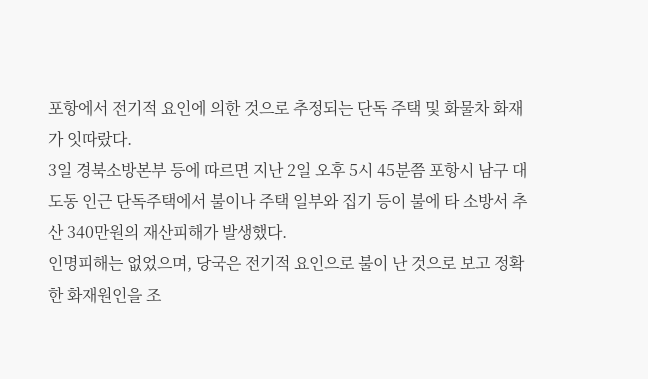포항에서 전기적 요인에 의한 것으로 추정되는 단독 주택 및 화물차 화재가 잇따랐다.
3일 경북소방본부 등에 따르면 지난 2일 오후 5시 45분쯤 포항시 남구 대도동 인근 단독주택에서 불이나 주택 일부와 집기 등이 불에 타 소방서 추산 340만원의 재산피해가 발생했다.
인명피해는 없었으며, 당국은 전기적 요인으로 불이 난 것으로 보고 정확한 화재원인을 조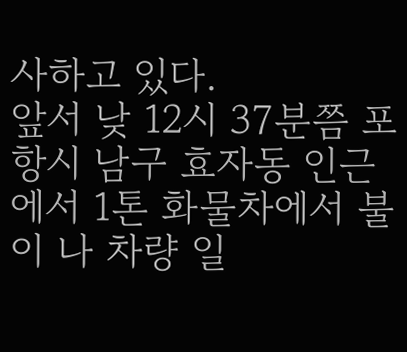사하고 있다.
앞서 낮 12시 37분쯤 포항시 남구 효자동 인근에서 1톤 화물차에서 불이 나 차량 일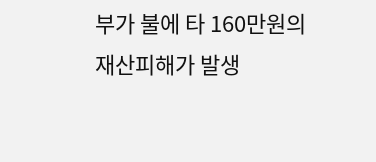부가 불에 타 160만원의 재산피해가 발생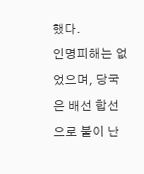했다.
인명피해는 없었으며, 당국은 배선 합선으로 불이 난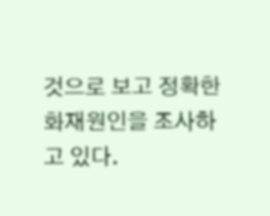것으로 보고 정확한 화재원인을 조사하고 있다.